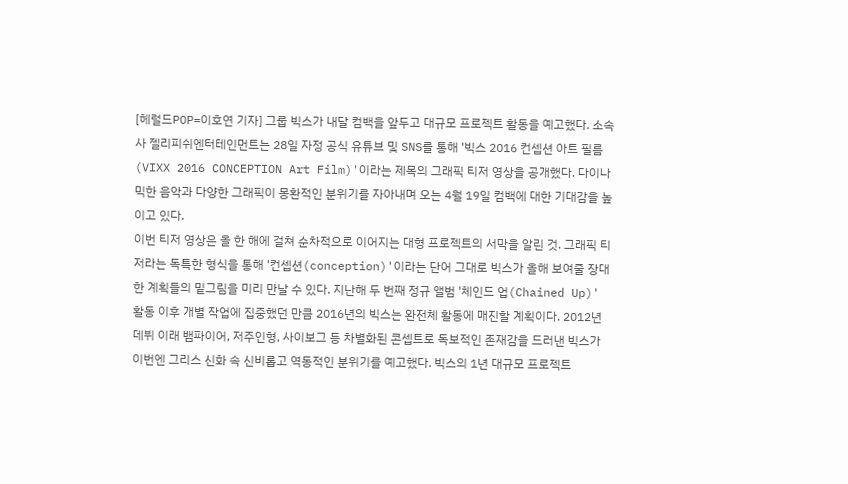[헤럴드POP=이호연 기자] 그룹 빅스가 내달 컴백을 앞두고 대규모 프로젝트 활동을 예고했다. 소속사 젤리피쉬엔터테인먼트는 28일 자정 공식 유튜브 및 SNS를 통해 '빅스 2016 컨셉션 아트 필름(VIXX 2016 CONCEPTION Art Film)'이라는 제목의 그래픽 티저 영상을 공개했다. 다이나믹한 음악과 다양한 그래픽이 몽환적인 분위기를 자아내며 오는 4월 19일 컴백에 대한 기대감을 높이고 있다.
이번 티저 영상은 올 한 해에 걸쳐 순차적으로 이어지는 대형 프로젝트의 서막을 알린 것. 그래픽 티저라는 독특한 형식을 통해 '컨셉션(conception)'이라는 단어 그대로 빅스가 올해 보여줄 장대한 계획들의 밑그림을 미리 만날 수 있다. 지난해 두 번째 정규 앨범 '체인드 업(Chained Up)' 활동 이후 개별 작업에 집중했던 만큼 2016년의 빅스는 완전체 활동에 매진할 계획이다. 2012년 데뷔 이래 뱀파이어, 저주인형, 사이보그 등 차별화된 콘셉트로 독보적인 존재감을 드러낸 빅스가 이번엔 그리스 신화 속 신비롭고 역동적인 분위기를 예고했다. 빅스의 1년 대규모 프로젝트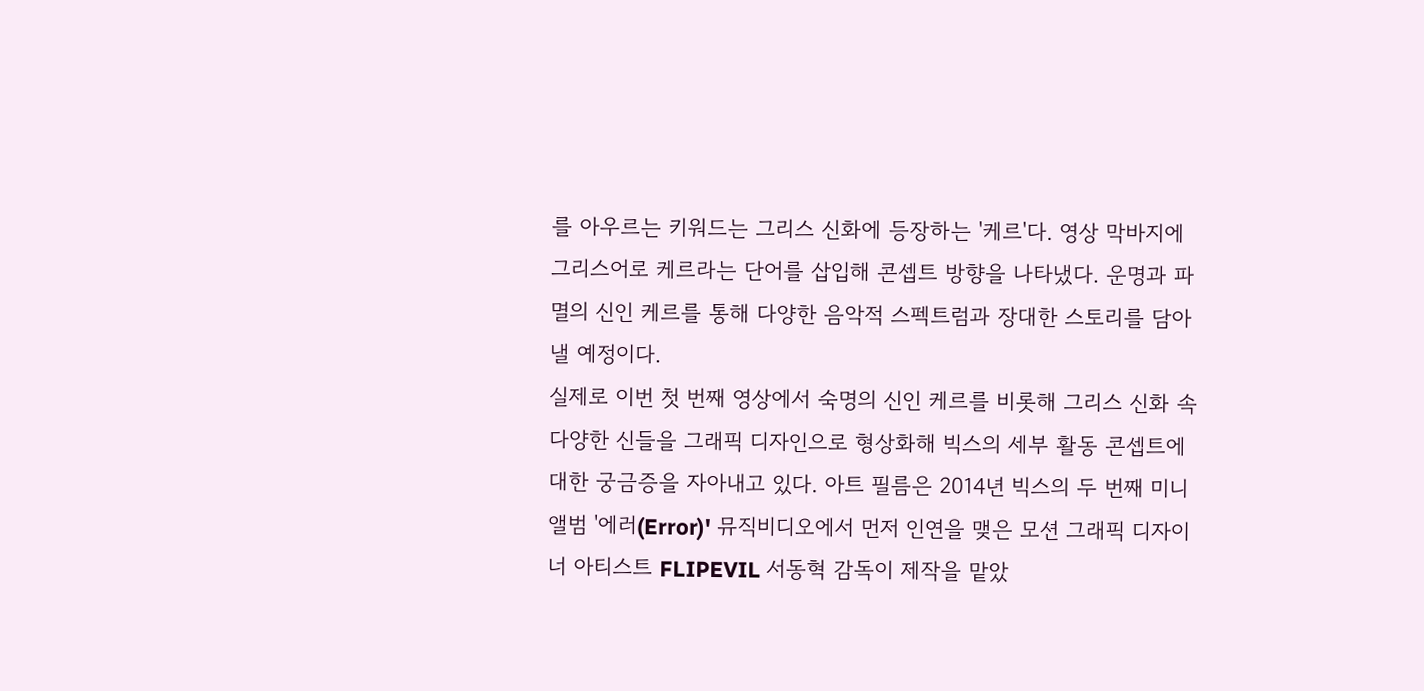를 아우르는 키워드는 그리스 신화에 등장하는 '케르'다. 영상 막바지에 그리스어로 케르라는 단어를 삽입해 콘셉트 방향을 나타냈다. 운명과 파멸의 신인 케르를 통해 다양한 음악적 스펙트럼과 장대한 스토리를 담아낼 예정이다.
실제로 이번 첫 번째 영상에서 숙명의 신인 케르를 비롯해 그리스 신화 속 다양한 신들을 그래픽 디자인으로 형상화해 빅스의 세부 활동 콘셉트에 대한 궁금증을 자아내고 있다. 아트 필름은 2014년 빅스의 두 번째 미니 앨범 '에러(Error)' 뮤직비디오에서 먼저 인연을 맺은 모션 그래픽 디자이너 아티스트 FLIPEVIL 서동혁 감독이 제작을 맡았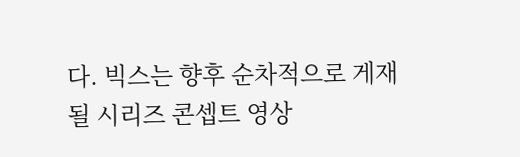다. 빅스는 향후 순차적으로 게재될 시리즈 콘셉트 영상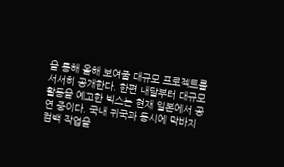을 통해 올해 보여줄 대규모 프로젝트를 서서히 공개한다. 한편 내달부터 대규모 활동을 예고한 빅스는 현재 일본에서 공연 중이다. 국내 귀국과 동시에 막바지 컴백 작업을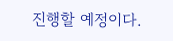진행할 예정이다.